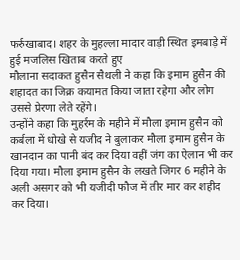फर्रुखाबाद। शहर के मुहल्ला मादार वाड़ी स्थित इमबाड़े में हुई मजलिस खिताब करते हुए
मौलाना सदाकत हुसैन सैथली ने कहा कि इमाम हुसैन की शहादत का जिक्र कयामत किया जाता रहेगा और लोग उससे प्रेरणा लेते रहेंगे।
उन्होंने कहा कि मुहर्रम के महीने में मौला इमाम हुसैन को कर्बला में धोखे से यजीद ने बुलाकर मौला इमाम हुसैन के खानदान का पानी बंद कर दिया वहीं जंग का ऐलान भी कर दिया गया। मौला इमाम हुसैन के लखते जिगर 6 महीने के अली असगर को भी यजीदी फौज में तीर मार कर शहीद कर दिया।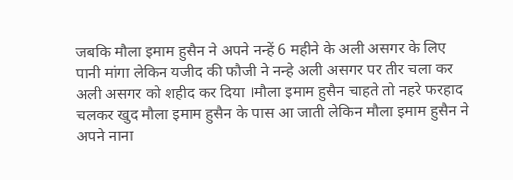जबकि मौला इमाम हुसैन ने अपने नन्हें 6 महीने के अली असगर के लिए पानी मांगा लेकिन यजीद की फौजी ने नन्हे अली असगर पर तीर चला कर अली असगर को शहीद कर दिया ।मौला इमाम हुसैन चाहते तो नहरे फरहाद चलकर खुद मौला इमाम हुसैन के पास आ जाती लेकिन मौला इमाम हुसैन ने अपने नाना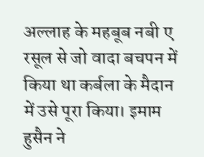अल्लाह के महबूब नबी ए रसूल से जो वादा बचपन में किया था कर्बला के मैदान में उसे पूरा किया। इमाम हुसैन ने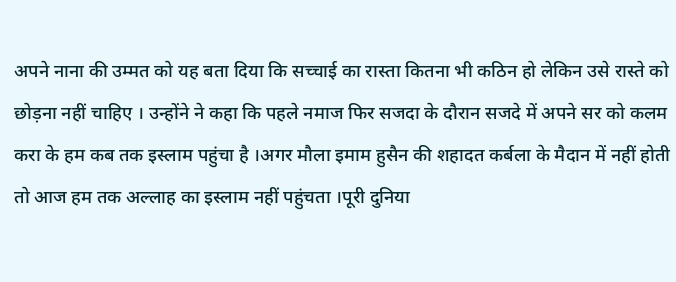अपने नाना की उम्मत को यह बता दिया कि सच्चाई का रास्ता कितना भी कठिन हो लेकिन उसे रास्ते को छोड़ना नहीं चाहिए । उन्होंने ने कहा कि पहले नमाज फिर सजदा के दौरान सजदे में अपने सर को कलम करा के हम कब तक इस्लाम पहुंचा है ।अगर मौला इमाम हुसैन की शहादत कर्बला के मैदान में नहीं होती तो आज हम तक अल्लाह का इस्लाम नहीं पहुंचता ।पूरी दुनिया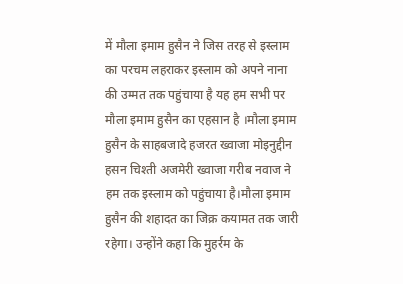में मौला इमाम हुसैन ने जिस तरह से इस्लाम का परचम लहराकर इस्लाम को अपने नाना की उम्मत तक पहुंचाया है यह हम सभी पर मौला इमाम हुसैन का एहसान है ।मौला इमाम हुसैन के साहबजादे हजरत ख्वाजा मोइनुद्दीन हसन चिश्ती अजमेरी ख्वाजा गरीब नवाज ने हम तक इस्लाम को पहुंचाया है।मौला इमाम हुसैन की शहादत का जिक्र कयामत तक जारी रहेगा। उन्होंने कहा कि मुहर्रम के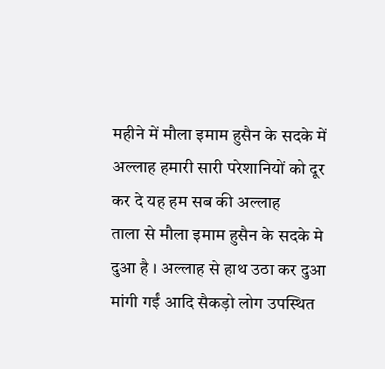महीने में मौला इमाम हुसैन के सदके में अल्लाह हमारी सारी परेशानियों को दूर कर दे यह हम सब की अल्लाह
ताला से मौला इमाम हुसैन के सदके मे दुआ है । अल्लाह से हाथ उठा कर दुआ मांगी गईं आदि सैकड़ो लोग उपस्थित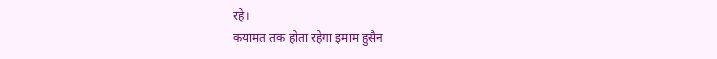रहे।
कयामत तक होता रहेगा इमाम हुसैन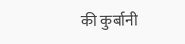की कुर्बानी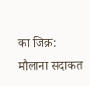का जिक्र: मौलाना सदाकत